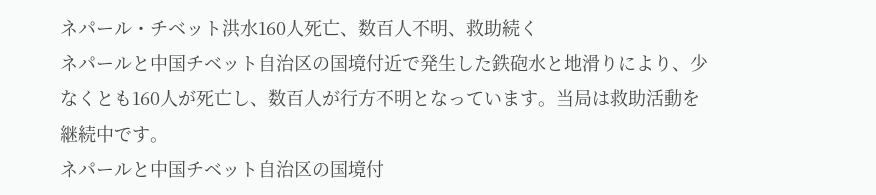ネパール・チベット洪水160人死亡、数百人不明、救助続く
ネパールと中国チベット自治区の国境付近で発生した鉄砲水と地滑りにより、少なくとも160人が死亡し、数百人が行方不明となっています。当局は救助活動を継続中です。
ネパールと中国チベット自治区の国境付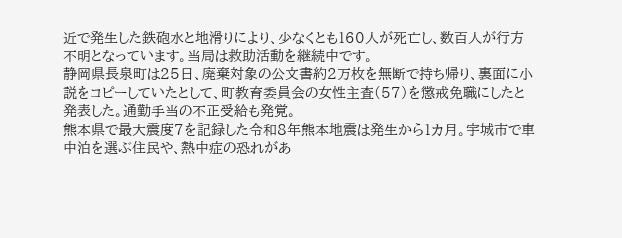近で発生した鉄砲水と地滑りにより、少なくとも160人が死亡し、数百人が行方不明となっています。当局は救助活動を継続中です。
静岡県長泉町は25日、廃棄対象の公文書約2万枚を無断で持ち帰り、裏面に小説をコピーしていたとして、町教育委員会の女性主査(57)を懲戒免職にしたと発表した。通勤手当の不正受給も発覚。
熊本県で最大震度7を記録した令和8年熊本地震は発生から1カ月。宇城市で車中泊を選ぶ住民や、熱中症の恐れがあ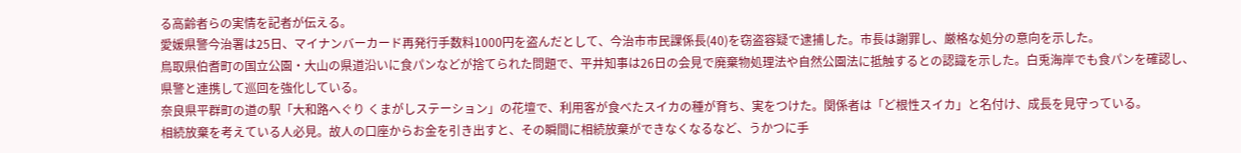る高齢者らの実情を記者が伝える。
愛媛県警今治署は25日、マイナンバーカード再発行手数料1000円を盗んだとして、今治市市民課係長(40)を窃盗容疑で逮捕した。市長は謝罪し、厳格な処分の意向を示した。
鳥取県伯耆町の国立公園・大山の県道沿いに食パンなどが捨てられた問題で、平井知事は26日の会見で廃棄物処理法や自然公園法に抵触するとの認識を示した。白兎海岸でも食パンを確認し、県警と連携して巡回を強化している。
奈良県平群町の道の駅「大和路へぐり くまがしステーション」の花壇で、利用客が食べたスイカの種が育ち、実をつけた。関係者は「ど根性スイカ」と名付け、成長を見守っている。
相続放棄を考えている人必見。故人の口座からお金を引き出すと、その瞬間に相続放棄ができなくなるなど、うかつに手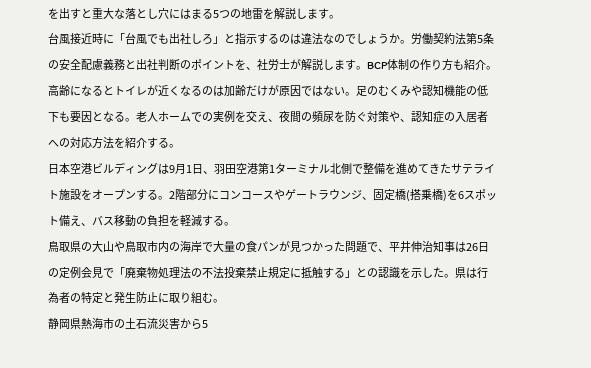を出すと重大な落とし穴にはまる5つの地雷を解説します。
台風接近時に「台風でも出社しろ」と指示するのは違法なのでしょうか。労働契約法第5条の安全配慮義務と出社判断のポイントを、社労士が解説します。BCP体制の作り方も紹介。
高齢になるとトイレが近くなるのは加齢だけが原因ではない。足のむくみや認知機能の低下も要因となる。老人ホームでの実例を交え、夜間の頻尿を防ぐ対策や、認知症の入居者への対応方法を紹介する。
日本空港ビルディングは9月1日、羽田空港第1ターミナル北側で整備を進めてきたサテライト施設をオープンする。2階部分にコンコースやゲートラウンジ、固定橋(搭乗橋)を6スポット備え、バス移動の負担を軽減する。
鳥取県の大山や鳥取市内の海岸で大量の食パンが見つかった問題で、平井伸治知事は26日の定例会見で「廃棄物処理法の不法投棄禁止規定に抵触する」との認識を示した。県は行為者の特定と発生防止に取り組む。
静岡県熱海市の土石流災害から5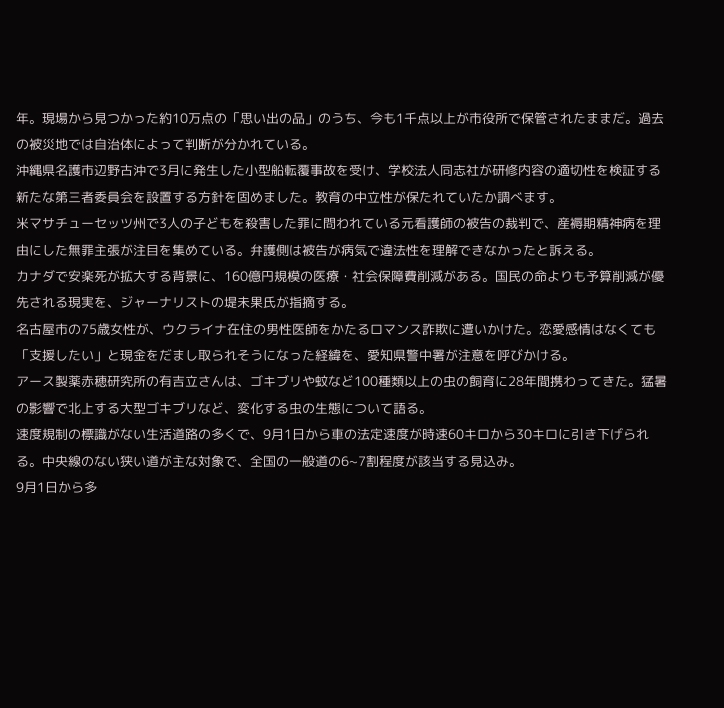年。現場から見つかった約10万点の「思い出の品」のうち、今も1千点以上が市役所で保管されたままだ。過去の被災地では自治体によって判断が分かれている。
沖縄県名護市辺野古沖で3月に発生した小型船転覆事故を受け、学校法人同志社が研修内容の適切性を検証する新たな第三者委員会を設置する方針を固めました。教育の中立性が保たれていたか調べます。
米マサチューセッツ州で3人の子どもを殺害した罪に問われている元看護師の被告の裁判で、産褥期精神病を理由にした無罪主張が注目を集めている。弁護側は被告が病気で違法性を理解できなかったと訴える。
カナダで安楽死が拡大する背景に、160億円規模の医療・社会保障費削減がある。国民の命よりも予算削減が優先される現実を、ジャーナリストの堤未果氏が指摘する。
名古屋市の75歳女性が、ウクライナ在住の男性医師をかたるロマンス詐欺に遭いかけた。恋愛感情はなくても「支援したい」と現金をだまし取られそうになった経緯を、愛知県警中署が注意を呼びかける。
アース製薬赤穂研究所の有吉立さんは、ゴキブリや蚊など100種類以上の虫の飼育に28年間携わってきた。猛暑の影響で北上する大型ゴキブリなど、変化する虫の生態について語る。
速度規制の標識がない生活道路の多くで、9月1日から車の法定速度が時速60キロから30キロに引き下げられる。中央線のない狭い道が主な対象で、全国の一般道の6~7割程度が該当する見込み。
9月1日から多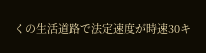くの生活道路で法定速度が時速30キ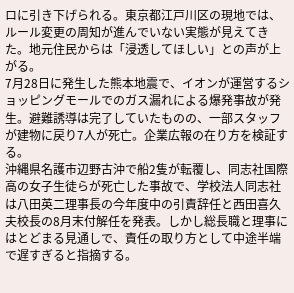ロに引き下げられる。東京都江戸川区の現地では、ルール変更の周知が進んでいない実態が見えてきた。地元住民からは「浸透してほしい」との声が上がる。
7月28日に発生した熊本地震で、イオンが運営するショッピングモールでのガス漏れによる爆発事故が発生。避難誘導は完了していたものの、一部スタッフが建物に戻り7人が死亡。企業広報の在り方を検証する。
沖縄県名護市辺野古沖で船2隻が転覆し、同志社国際高の女子生徒らが死亡した事故で、学校法人同志社は八田英二理事長の今年度中の引責辞任と西田喜久夫校長の8月末付解任を発表。しかし総長職と理事にはとどまる見通しで、責任の取り方として中途半端で遅すぎると指摘する。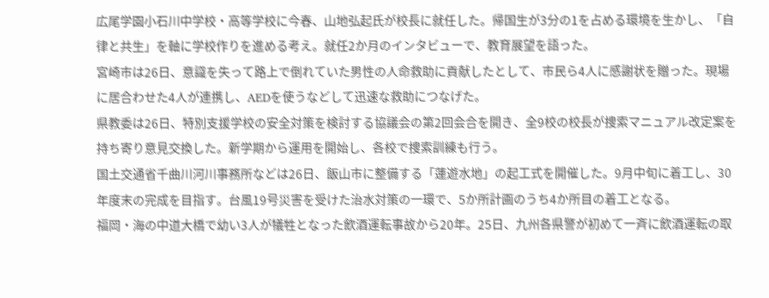広尾学園小石川中学校・高等学校に今春、山地弘起氏が校長に就任した。帰国生が3分の1を占める環境を生かし、「自律と共生」を軸に学校作りを進める考え。就任2か月のインタビューで、教育展望を語った。
宮崎市は26日、意識を失って路上で倒れていた男性の人命救助に貢献したとして、市民ら4人に感謝状を贈った。現場に居合わせた4人が連携し、AEDを使うなどして迅速な救助につなげた。
県教委は26日、特別支援学校の安全対策を検討する協議会の第2回会合を開き、全9校の校長が捜索マニュアル改定案を持ち寄り意見交換した。新学期から運用を開始し、各校で捜索訓練も行う。
国土交通省千曲川河川事務所などは26日、飯山市に整備する「蓮遊水地」の起工式を開催した。9月中旬に着工し、30年度末の完成を目指す。台風19号災害を受けた治水対策の一環で、5か所計画のうち4か所目の着工となる。
福岡・海の中道大橋で幼い3人が犠牲となった飲酒運転事故から20年。25日、九州各県警が初めて一斉に飲酒運転の取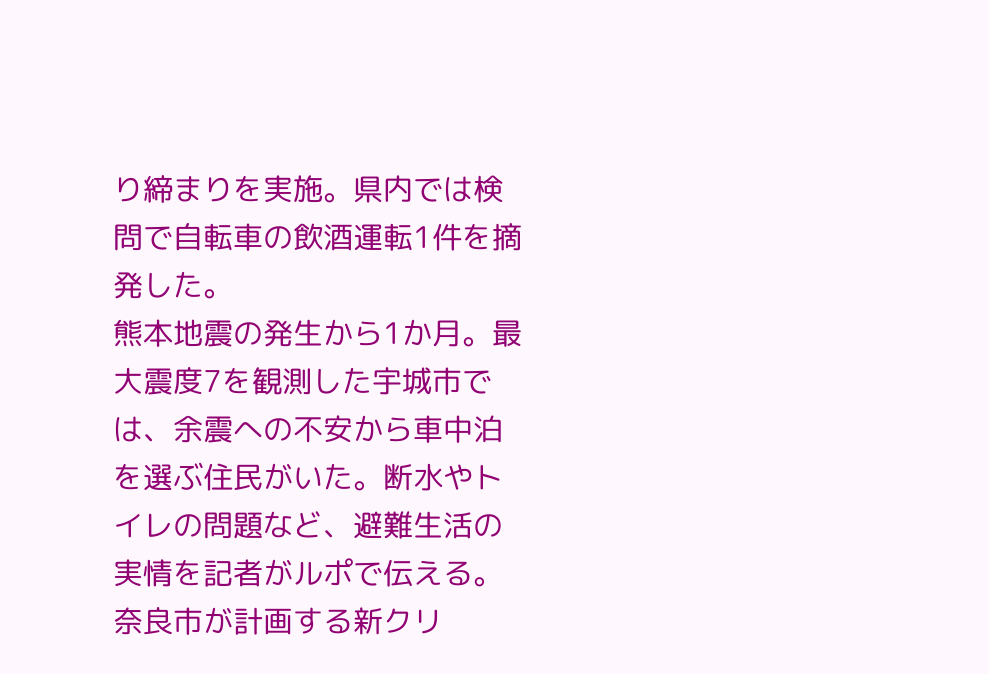り締まりを実施。県内では検問で自転車の飲酒運転1件を摘発した。
熊本地震の発生から1か月。最大震度7を観測した宇城市では、余震への不安から車中泊を選ぶ住民がいた。断水やトイレの問題など、避難生活の実情を記者がルポで伝える。
奈良市が計画する新クリ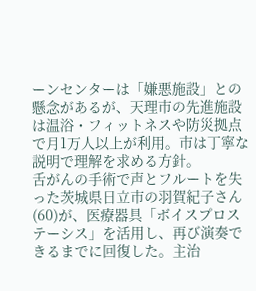ーンセンターは「嫌悪施設」との懸念があるが、天理市の先進施設は温浴・フィットネスや防災拠点で月1万人以上が利用。市は丁寧な説明で理解を求める方針。
舌がんの手術で声とフルートを失った茨城県日立市の羽賀紀子さん(60)が、医療器具「ボイスプロステーシス」を活用し、再び演奏できるまでに回復した。主治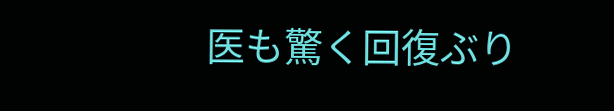医も驚く回復ぶり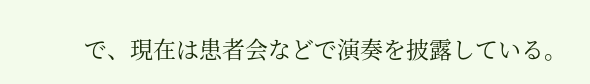で、現在は患者会などで演奏を披露している。